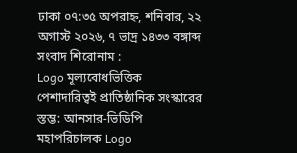ঢাকা ০৭:৩৫ অপরাহ্ন, শনিবার, ২২ অগাস্ট ২০২৬, ৭ ভাদ্র ১৪৩৩ বঙ্গাব্দ
সংবাদ শিরোনাম :
Logo মূল্যবোধভিত্তিক পেশাদারিত্বই প্রাতিষ্ঠানিক সংস্কারের স্তম্ভ: আনসার-ভিডিপি মহাপরিচালক Logo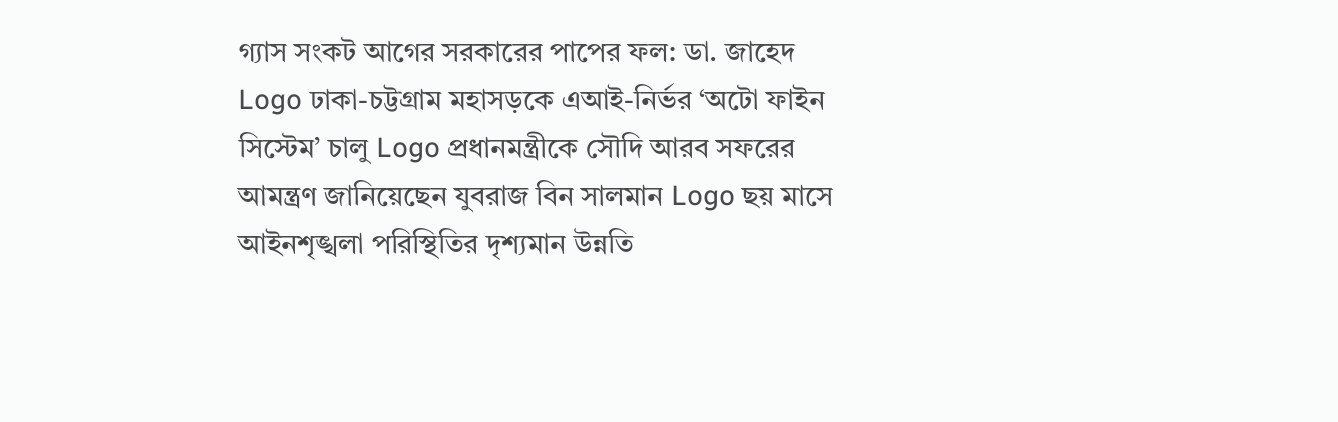গ্যাস সংকট আগের সরকারের পাপের ফল: ডা. জাহেদ Logo ঢাকা-চট্টগ্রাম মহাসড়কে এআই-নির্ভর ‘অটো ফাইন সিস্টেম’ চালু Logo প্রধানমন্ত্রীকে সৌদি আরব সফরের আমন্ত্রণ জানিয়েছেন যুবরাজ বিন সালমান Logo ছয় মাসে আইনশৃঙ্খলা পরিস্থিতির দৃশ্যমান উন্নতি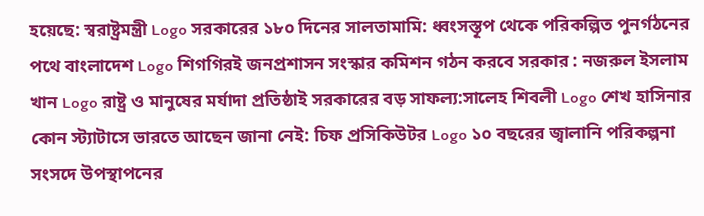হয়েছে: স্বরাষ্ট্রমন্ত্রী Logo সরকারের ১৮০ দিনের সালতামামি: ধ্বংসস্তূপ থেকে পরিকল্পিত পুনর্গঠনের পথে বাংলাদেশ Logo শিগগিরই জনপ্রশাসন সংস্কার কমিশন গঠন করবে সরকার : নজরুল ইসলাম খান Logo রাষ্ট্র ও মানুষের মর্যাদা প্রতিষ্ঠাই সরকারের বড় সাফল্য:সালেহ শিবলী Logo শেখ হাসিনার কোন স্ট্যাটাসে ভারতে আছেন জানা নেই: চিফ প্রসিকিউটর Logo ১০ বছরের জ্বালানি পরিকল্পনা সংসদে উপস্থাপনের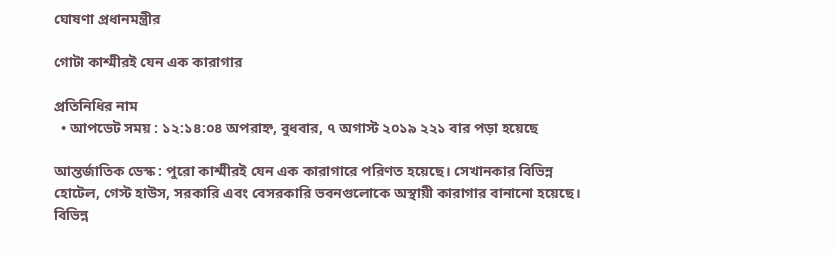ঘোষণা প্রধানমন্ত্রীর

গোটা কাশ্মীরই যেন এক কারাগার

প্রতিনিধির নাম
  • আপডেট সময় : ১২:১৪:০৪ অপরাহ্ন, বুধবার, ৭ অগাস্ট ২০১৯ ২২১ বার পড়া হয়েছে

আন্তর্জাতিক ডেস্ক : পুরো কাশ্মীরই যেন এক কারাগারে পরিণত হয়েছে। সেখানকার বিভিন্ন হোটেল, গেস্ট হাউস, সরকারি এবং বেসরকারি ভবনগুলোকে অস্থায়ী কারাগার বানানো হয়েছে। বিভিন্ন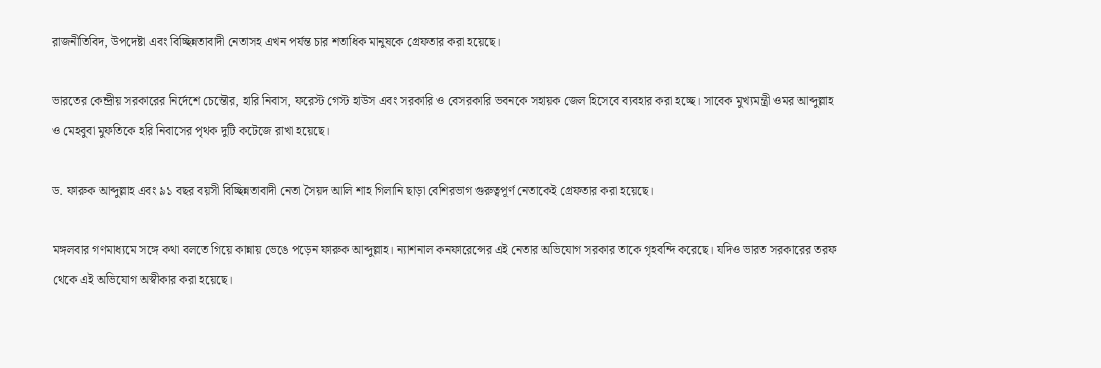রাজনীতিবিদ, উপদেষ্টা এবং বিচ্ছিন্নতাবাদী নেতাসহ এখন পর্যন্ত চার শতাধিক মানুষকে গ্রেফতার করা হয়েছে।

ভারতের কেন্দ্রীয় সরকারের নির্দেশে চেন্তৌর, হারি নিবাস, ফরেস্ট গেস্ট হাউস এবং সরকারি ও বেসরকারি ভবনকে সহায়ক জেল হিসেবে ব্যবহার করা হচ্ছে। সাবেক মুখ্যমন্ত্রী ওমর আব্দুল্লাহ ও মেহবুবা মুফতিকে হরি নিবাসের পৃথক দুটি কটেজে রাখা হয়েছে।

ড. ফারুক আব্দুল্লাহ এবং ৯১ বছর বয়সী বিচ্ছিন্নতাবাদী নেতা সৈয়দ আলি শাহ গিলানি ছাড়া বেশিরভাগ গুরুত্বপূর্ণ নেতাকেই গ্রেফতার করা হয়েছে।

মঙ্গলবার গণমাধ্যমে সঙ্গে কথা বলতে গিয়ে কান্নায় ভেঙে পড়েন ফারুক আব্দুল্লাহ। ন্যাশনাল কনফারেন্সের এই নেতার অভিযোগ সরকার তাকে গৃহবন্দি করেছে। যদিও ভারত সরকারের তরফ থেকে এই অভিযোগ অস্বীকার করা হয়েছে।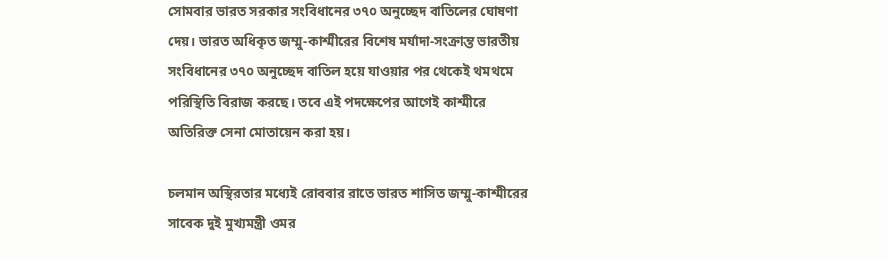সোমবার ভারত সরকার সংবিধানের ৩৭০ অনুচ্ছেদ বাতিলের ঘোষণা দেয়। ভারত অধিকৃত জম্মু-কাশ্মীরের বিশেষ মর্যাদা-সংক্রান্ত ভারতীয় সংবিধানের ৩৭০ অনুচ্ছেদ বাতিল হয়ে যাওয়ার পর থেকেই থমথমে পরিস্থিতি বিরাজ করছে। তবে এই পদক্ষেপের আগেই কাশ্মীরে অতিরিক্ত সেনা মোতায়েন করা হয়।

চলমান অস্থিরতার মধ্যেই রোববার রাতে ভারত শাসিত জম্মু-কাশ্মীরের সাবেক দুই মুখ্যমন্ত্রী ওমর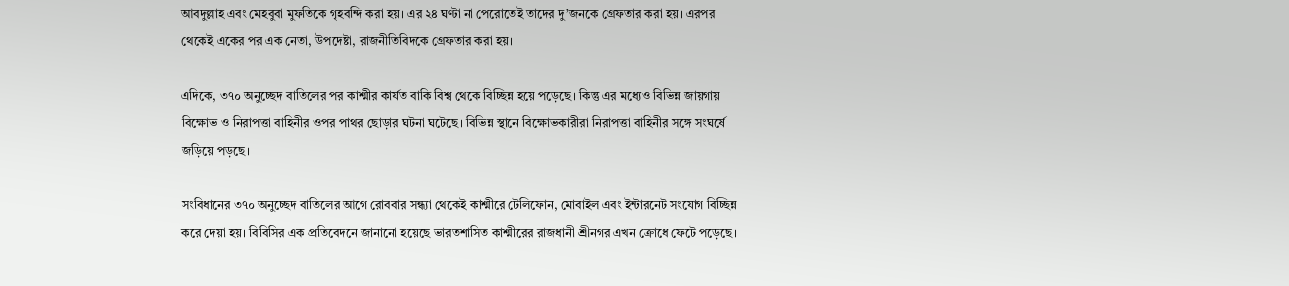আবদুল্লাহ এবং মেহবুবা মুফতিকে গৃহবন্দি করা হয়। এর ২৪ ঘণ্টা না পেরোতেই তাদের দু’জনকে গ্রেফতার করা হয়। এরপর থেকেই একের পর এক নেতা, উপদেষ্টা, রাজনীতিবিদকে গ্রেফতার করা হয়।

এদিকে, ৩৭০ অনুচ্ছেদ বাতিলের পর কাশ্মীর কার্যত বাকি বিশ্ব থেকে বিচ্ছিন্ন হয়ে পড়েছে। কিন্তু এর মধ্যেও বিভিন্ন জায়গায় বিক্ষোভ ও নিরাপত্তা বাহিনীর ওপর পাথর ছোড়ার ঘটনা ঘটেছে। বিভিন্ন স্থানে বিক্ষোভকারীরা নিরাপত্তা বাহিনীর সঙ্গে সংঘর্ষে জড়িয়ে পড়ছে।

সংবিধানের ৩৭০ অনুচ্ছেদ বাতিলের আগে রোববার সন্ধ্যা থেকেই কাশ্মীরে টেলিফোন, মোবাইল এবং ইন্টারনেট সংযোগ বিচ্ছিন্ন করে দেয়া হয়। বিবিসির এক প্রতিবেদনে জানানো হয়েছে ভারতশাসিত কাশ্মীরের রাজধানী শ্রীনগর এখন ক্রোধে ফেটে পড়েছে।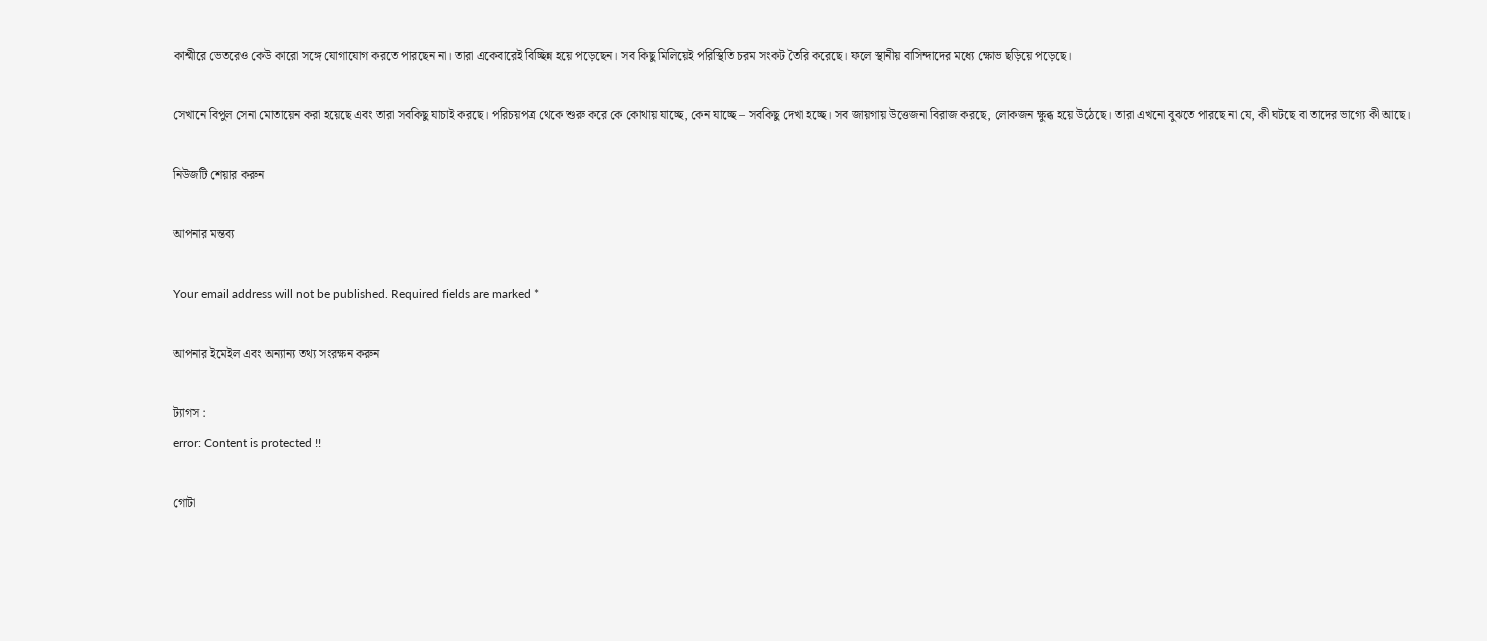কাশ্মীরে ভেতরেও কেউ কারো সঙ্গে যোগাযোগ করতে পারছেন না। তারা একেবারেই বিচ্ছিন্ন হয়ে পড়েছেন। সব কিছু মিলিয়েই পরিস্থিতি চরম সংকট তৈরি করেছে। ফলে স্থানীয় বাসিন্দাদের মধ্যে ক্ষোভ ছড়িয়ে পড়েছে।

সেখানে বিপুল সেনা মোতায়েন করা হয়েছে এবং তারা সবকিছু যাচাই করছে। পরিচয়পত্র থেকে শুরু করে কে কোথায় যাচ্ছে, কেন যাচ্ছে – সবকিছু দেখা হচ্ছে। সব জায়গায় উত্তেজনা বিরাজ করছে, লোকজন ক্ষুব্ধ হয়ে উঠেছে। তারা এখনো বুঝতে পারছে না যে, কী ঘটছে বা তাদের ভাগ্যে কী আছে।

নিউজটি শেয়ার করুন

আপনার মন্তব্য

Your email address will not be published. Required fields are marked *

আপনার ইমেইল এবং অন্যান্য তথ্য সংরক্ষন করুন

ট্যাগস :
error: Content is protected !!

গোটা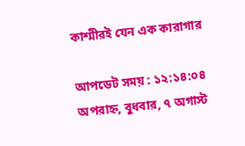কাশ্মীরই যেন এক কারাগার

আপডেট সময় : ১২:১৪:০৪ অপরাহ্ন, বুধবার, ৭ অগাস্ট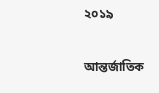২০১৯

আন্তর্জাতিক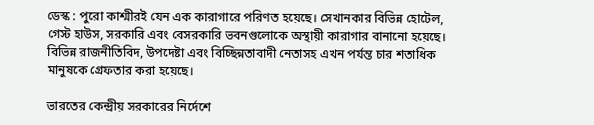ডেস্ক : পুরো কাশ্মীরই যেন এক কারাগারে পরিণত হয়েছে। সেখানকার বিভিন্ন হোটেল, গেস্ট হাউস, সরকারি এবং বেসরকারি ভবনগুলোকে অস্থায়ী কারাগার বানানো হয়েছে। বিভিন্ন রাজনীতিবিদ, উপদেষ্টা এবং বিচ্ছিন্নতাবাদী নেতাসহ এখন পর্যন্ত চার শতাধিক মানুষকে গ্রেফতার করা হয়েছে।

ভারতের কেন্দ্রীয় সরকারের নির্দেশে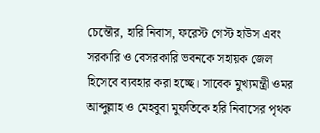চেন্তৌর, হারি নিবাস, ফরেস্ট গেস্ট হাউস এবং সরকারি ও বেসরকারি ভবনকে সহায়ক জেল হিসেবে ব্যবহার করা হচ্ছে। সাবেক মুখ্যমন্ত্রী ওমর আব্দুল্লাহ ও মেহবুবা মুফতিকে হরি নিবাসের পৃথক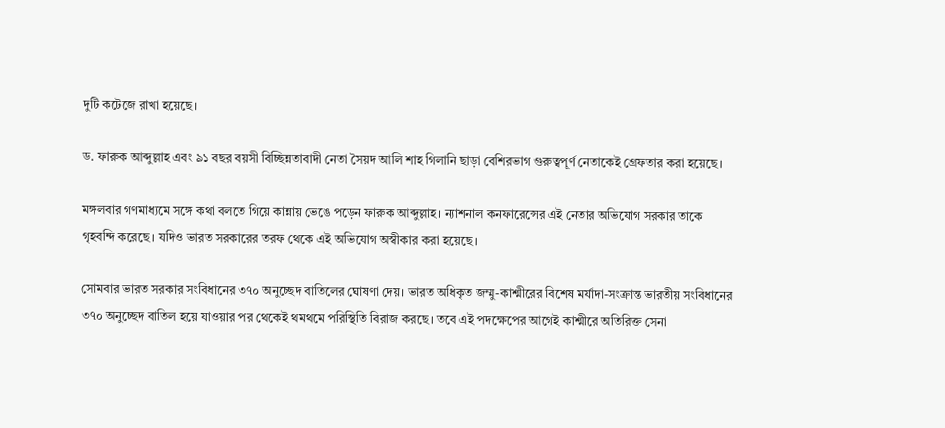দুটি কটেজে রাখা হয়েছে।

ড. ফারুক আব্দুল্লাহ এবং ৯১ বছর বয়সী বিচ্ছিন্নতাবাদী নেতা সৈয়দ আলি শাহ গিলানি ছাড়া বেশিরভাগ গুরুত্বপূর্ণ নেতাকেই গ্রেফতার করা হয়েছে।

মঙ্গলবার গণমাধ্যমে সঙ্গে কথা বলতে গিয়ে কান্নায় ভেঙে পড়েন ফারুক আব্দুল্লাহ। ন্যাশনাল কনফারেন্সের এই নেতার অভিযোগ সরকার তাকে গৃহবন্দি করেছে। যদিও ভারত সরকারের তরফ থেকে এই অভিযোগ অস্বীকার করা হয়েছে।

সোমবার ভারত সরকার সংবিধানের ৩৭০ অনুচ্ছেদ বাতিলের ঘোষণা দেয়। ভারত অধিকৃত জম্মু-কাশ্মীরের বিশেষ মর্যাদা-সংক্রান্ত ভারতীয় সংবিধানের ৩৭০ অনুচ্ছেদ বাতিল হয়ে যাওয়ার পর থেকেই থমথমে পরিস্থিতি বিরাজ করছে। তবে এই পদক্ষেপের আগেই কাশ্মীরে অতিরিক্ত সেনা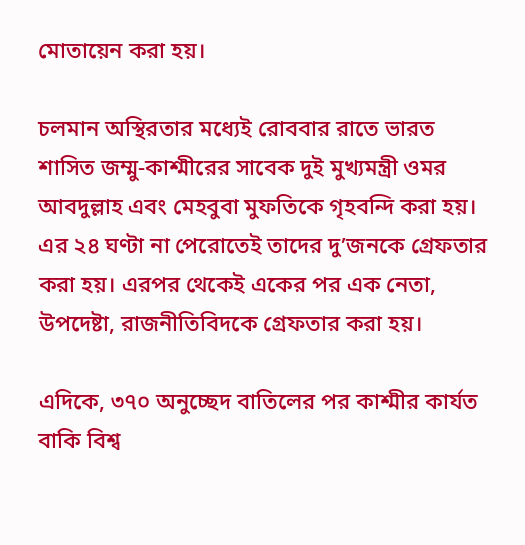মোতায়েন করা হয়।

চলমান অস্থিরতার মধ্যেই রোববার রাতে ভারত শাসিত জম্মু-কাশ্মীরের সাবেক দুই মুখ্যমন্ত্রী ওমর আবদুল্লাহ এবং মেহবুবা মুফতিকে গৃহবন্দি করা হয়। এর ২৪ ঘণ্টা না পেরোতেই তাদের দু’জনকে গ্রেফতার করা হয়। এরপর থেকেই একের পর এক নেতা, উপদেষ্টা, রাজনীতিবিদকে গ্রেফতার করা হয়।

এদিকে, ৩৭০ অনুচ্ছেদ বাতিলের পর কাশ্মীর কার্যত বাকি বিশ্ব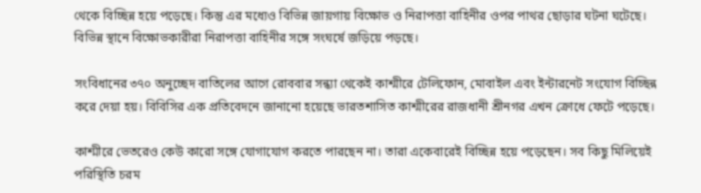থেকে বিচ্ছিন্ন হয়ে পড়েছে। কিন্তু এর মধ্যেও বিভিন্ন জায়গায় বিক্ষোভ ও নিরাপত্তা বাহিনীর ওপর পাথর ছোড়ার ঘটনা ঘটেছে। বিভিন্ন স্থানে বিক্ষোভকারীরা নিরাপত্তা বাহিনীর সঙ্গে সংঘর্ষে জড়িয়ে পড়ছে।

সংবিধানের ৩৭০ অনুচ্ছেদ বাতিলের আগে রোববার সন্ধ্যা থেকেই কাশ্মীরে টেলিফোন, মোবাইল এবং ইন্টারনেট সংযোগ বিচ্ছিন্ন করে দেয়া হয়। বিবিসির এক প্রতিবেদনে জানানো হয়েছে ভারতশাসিত কাশ্মীরের রাজধানী শ্রীনগর এখন ক্রোধে ফেটে পড়েছে।

কাশ্মীরে ভেতরেও কেউ কারো সঙ্গে যোগাযোগ করতে পারছেন না। তারা একেবারেই বিচ্ছিন্ন হয়ে পড়েছেন। সব কিছু মিলিয়েই পরিস্থিতি চরম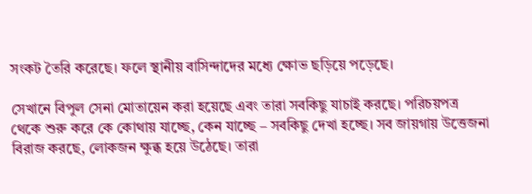সংকট তৈরি করেছে। ফলে স্থানীয় বাসিন্দাদের মধ্যে ক্ষোভ ছড়িয়ে পড়েছে।

সেখানে বিপুল সেনা মোতায়েন করা হয়েছে এবং তারা সবকিছু যাচাই করছে। পরিচয়পত্র থেকে শুরু করে কে কোথায় যাচ্ছে, কেন যাচ্ছে – সবকিছু দেখা হচ্ছে। সব জায়গায় উত্তেজনা বিরাজ করছে, লোকজন ক্ষুব্ধ হয়ে উঠেছে। তারা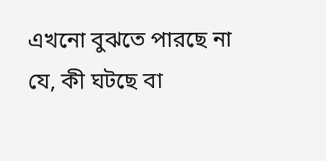এখনো বুঝতে পারছে না যে, কী ঘটছে বা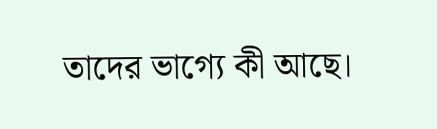তাদের ভাগ্যে কী আছে।